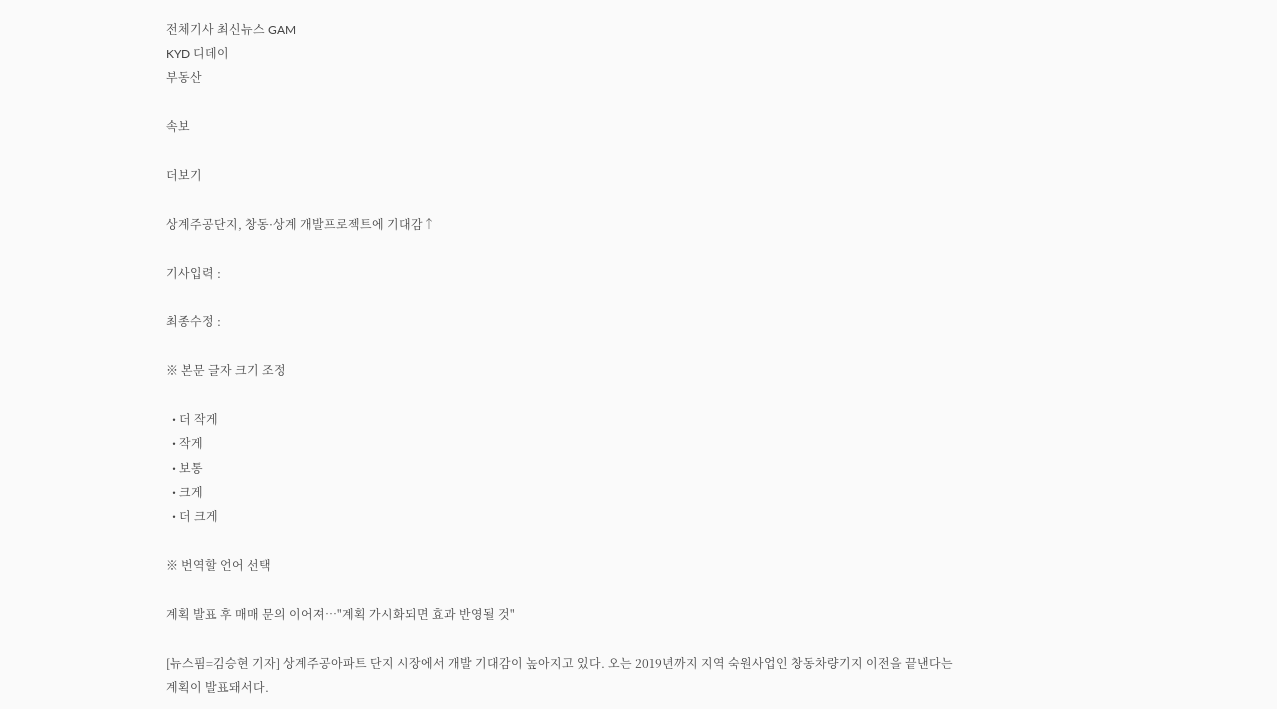전체기사 최신뉴스 GAM
KYD 디데이
부동산

속보

더보기

상계주공단지, 창동·상계 개발프로젝트에 기대감↑

기사입력 :

최종수정 :

※ 본문 글자 크기 조정

  • 더 작게
  • 작게
  • 보통
  • 크게
  • 더 크게

※ 번역할 언어 선택

계획 발표 후 매매 문의 이어져…"계획 가시화되면 효과 반영될 것"

[뉴스핌=김승현 기자] 상계주공아파트 단지 시장에서 개발 기대감이 높아지고 있다. 오는 2019년까지 지역 숙원사업인 창동차량기지 이전을 끝낸다는 계획이 발표돼서다.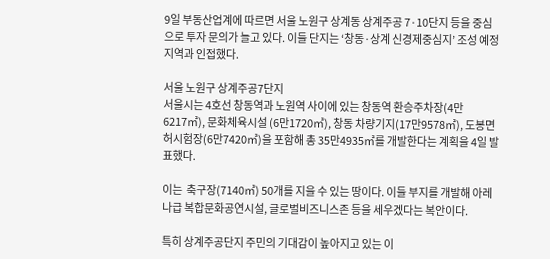9일 부동산업계에 따르면 서울 노원구 상계동 상계주공 7·10단지 등을 중심으로 투자 문의가 늘고 있다. 이들 단지는 ‘창동·상계 신경제중심지’ 조성 예정지역과 인접했다.

서울 노원구 상계주공7단지
서울시는 4호선 창동역과 노원역 사이에 있는 창동역 환승주차장(4만6217㎡), 문화체육시설 (6만1720㎡), 창동 차량기지(17만9578㎡), 도봉면허시험장(6만7420㎡)을 포함해 총 35만4935㎡를 개발한다는 계획을 4일 발표했다.

이는  축구장(7140㎡) 50개를 지을 수 있는 땅이다. 이들 부지를 개발해 아레나급 복합문화공연시설, 글로벌비즈니스존 등을 세우겠다는 복안이다.

특히 상계주공단지 주민의 기대감이 높아지고 있는 이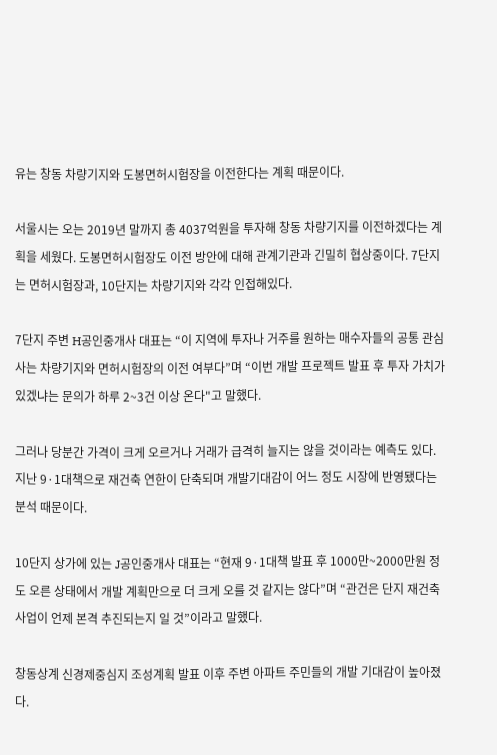유는 창동 차량기지와 도봉면허시험장을 이전한다는 계획 때문이다.

서울시는 오는 2019년 말까지 총 4037억원을 투자해 창동 차량기지를 이전하겠다는 계획을 세웠다. 도봉면허시험장도 이전 방안에 대해 관계기관과 긴밀히 협상중이다. 7단지는 면허시험장과, 10단지는 차량기지와 각각 인접해있다.

7단지 주변 H공인중개사 대표는 “이 지역에 투자나 거주를 원하는 매수자들의 공통 관심사는 차량기지와 면허시험장의 이전 여부다”며 “이번 개발 프로젝트 발표 후 투자 가치가 있겠냐는 문의가 하루 2~3건 이상 온다"고 말했다.

그러나 당분간 가격이 크게 오르거나 거래가 급격히 늘지는 않을 것이라는 예측도 있다. 지난 9·1대책으로 재건축 연한이 단축되며 개발기대감이 어느 정도 시장에 반영됐다는 분석 때문이다.

10단지 상가에 있는 J공인중개사 대표는 “현재 9·1대책 발표 후 1000만~2000만원 정도 오른 상태에서 개발 계획만으로 더 크게 오를 것 같지는 않다”며 “관건은 단지 재건축사업이 언제 본격 추진되는지 일 것”이라고 말했다.

창동상계 신경제중심지 조성계획 발표 이후 주변 아파트 주민들의 개발 기대감이 높아졌다.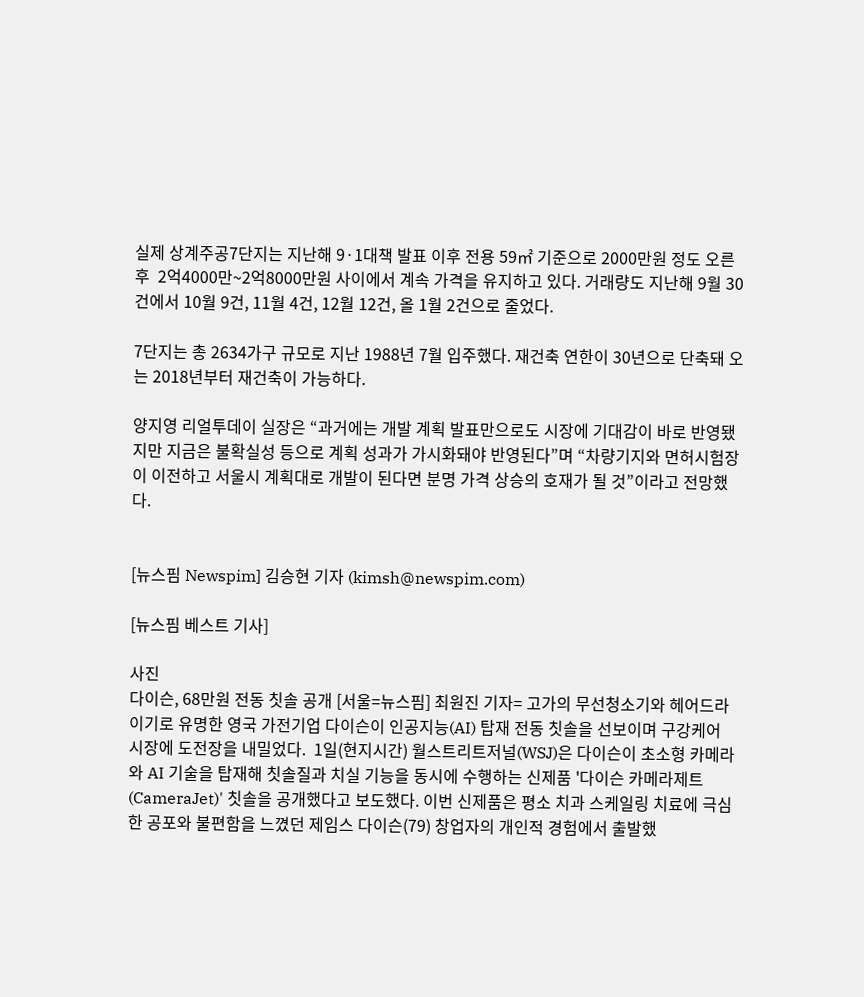실제 상계주공7단지는 지난해 9·1대책 발표 이후 전용 59㎡ 기준으로 2000만원 정도 오른 후  2억4000만~2억8000만원 사이에서 계속 가격을 유지하고 있다. 거래량도 지난해 9월 30건에서 10월 9건, 11월 4건, 12월 12건, 올 1월 2건으로 줄었다.

7단지는 총 2634가구 규모로 지난 1988년 7월 입주했다. 재건축 연한이 30년으로 단축돼 오는 2018년부터 재건축이 가능하다.

양지영 리얼투데이 실장은 “과거에는 개발 계획 발표만으로도 시장에 기대감이 바로 반영됐지만 지금은 불확실성 등으로 계획 성과가 가시화돼야 반영된다”며 “차량기지와 면허시험장이 이전하고 서울시 계획대로 개발이 된다면 분명 가격 상승의 호재가 될 것”이라고 전망했다.


[뉴스핌 Newspim] 김승현 기자 (kimsh@newspim.com)

[뉴스핌 베스트 기사]

사진
다이슨, 68만원 전동 칫솔 공개 [서울=뉴스핌] 최원진 기자= 고가의 무선청소기와 헤어드라이기로 유명한 영국 가전기업 다이슨이 인공지능(AI) 탑재 전동 칫솔을 선보이며 구강케어 시장에 도전장을 내밀었다.  1일(현지시간) 월스트리트저널(WSJ)은 다이슨이 초소형 카메라와 AI 기술을 탑재해 칫솔질과 치실 기능을 동시에 수행하는 신제품 '다이슨 카메라제트(CameraJet)' 칫솔을 공개했다고 보도했다. 이번 신제품은 평소 치과 스케일링 치료에 극심한 공포와 불편함을 느꼈던 제임스 다이슨(79) 창업자의 개인적 경험에서 출발했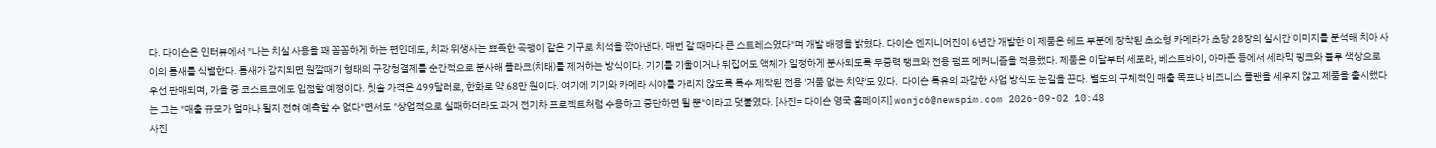다. 다이슨은 인터뷰에서 "나는 치실 사용을 꽤 꼼꼼하게 하는 편인데도, 치과 위생사는 뾰족한 곡괭이 같은 기구로 치석을 깎아낸다. 매번 갈 때마다 큰 스트레스였다"며 개발 배경을 밝혔다. 다이슨 엔지니어진이 6년간 개발한 이 제품은 헤드 부분에 장착된 초소형 카메라가 초당 28장의 실시간 이미지를 분석해 치아 사이의 틈새를 식별한다. 틈새가 감지되면 원깔때기 형태의 구강청결제를 순간적으로 분사해 플라크(치태)를 제거하는 방식이다. 기기를 기울이거나 뒤집어도 액체가 일정하게 분사되도록 무중력 탱크와 전용 펌프 메커니즘을 적용했다. 제품은 이달부터 세포라, 베스트바이, 아마존 등에서 세라믹 핑크와 블루 색상으로 우선 판매되며, 가을 중 코스트코에도 입점할 예정이다. 칫솔 가격은 499달러로, 한화로 약 68만 원이다. 여기에 기기와 카메라 시야를 가리지 않도록 특수 제작된 전용 '거품 없는 치약'도 있다.  다이슨 특유의 과감한 사업 방식도 눈길을 끈다. 별도의 구체적인 매출 목표나 비즈니스 플랜을 세우지 않고 제품을 출시했다는 그는 "매출 규모가 얼마나 될지 전혀 예측할 수 없다"면서도 "상업적으로 실패하더라도 과거 전기차 프로젝트처럼 수용하고 중단하면 될 뿐"이라고 덧붙였다. [사진= 다이슨 영국 홈페이지] wonjc6@newspim.com 2026-09-02 10:48
사진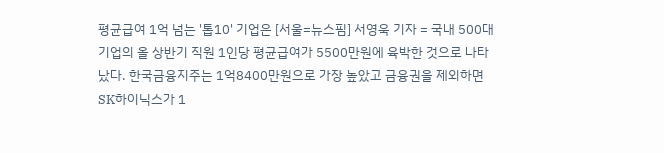평균급여 1억 넘는 '톱10' 기업은 [서울=뉴스핌] 서영욱 기자 = 국내 500대 기업의 올 상반기 직원 1인당 평균급여가 5500만원에 육박한 것으로 나타났다. 한국금융지주는 1억8400만원으로 가장 높았고 금융권을 제외하면 SK하이닉스가 1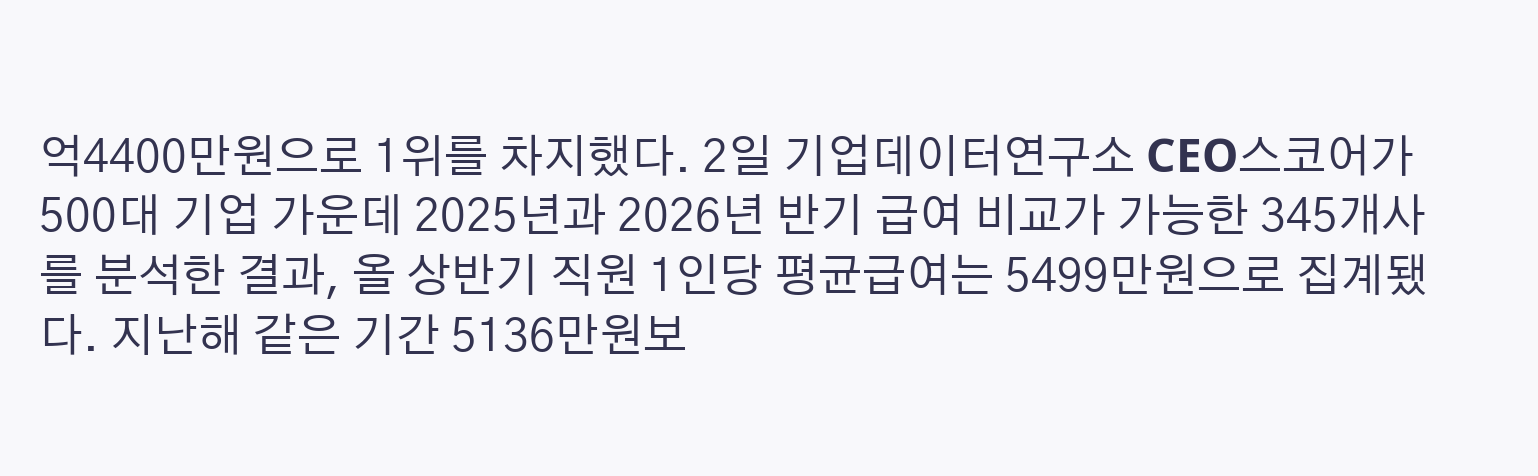억4400만원으로 1위를 차지했다. 2일 기업데이터연구소 CEO스코어가 500대 기업 가운데 2025년과 2026년 반기 급여 비교가 가능한 345개사를 분석한 결과, 올 상반기 직원 1인당 평균급여는 5499만원으로 집계됐다. 지난해 같은 기간 5136만원보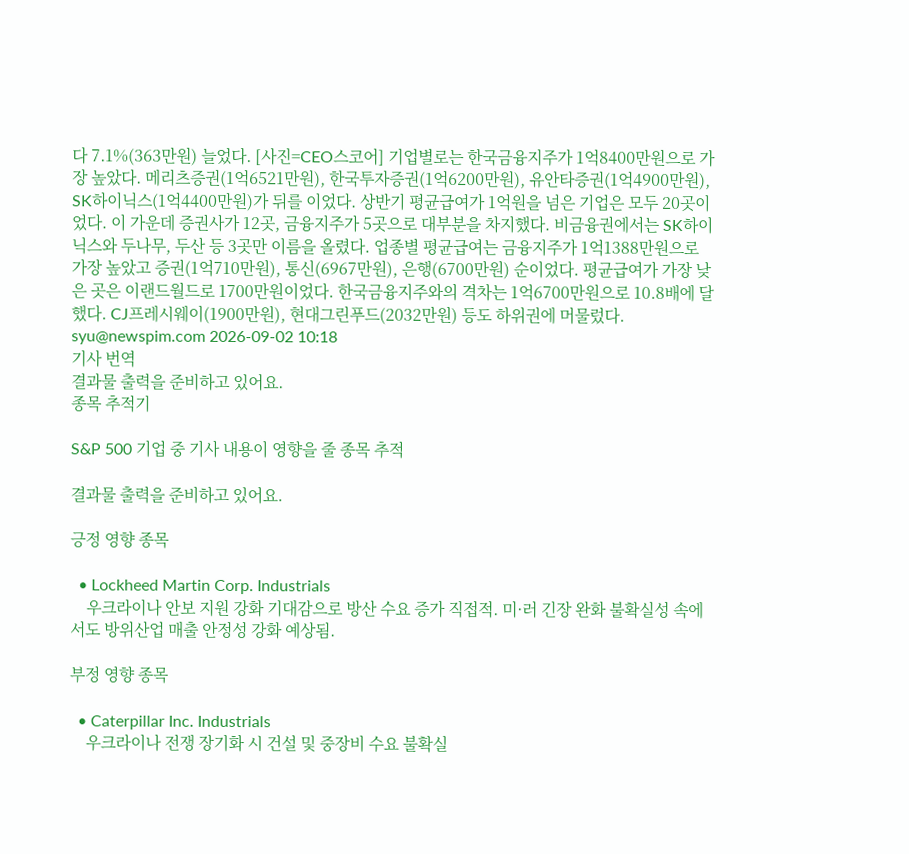다 7.1%(363만원) 늘었다. [사진=CEO스코어] 기업별로는 한국금융지주가 1억8400만원으로 가장 높았다. 메리츠증권(1억6521만원), 한국투자증권(1억6200만원), 유안타증권(1억4900만원), SK하이닉스(1억4400만원)가 뒤를 이었다. 상반기 평균급여가 1억원을 넘은 기업은 모두 20곳이었다. 이 가운데 증권사가 12곳, 금융지주가 5곳으로 대부분을 차지했다. 비금융권에서는 SK하이닉스와 두나무, 두산 등 3곳만 이름을 올렸다. 업종별 평균급여는 금융지주가 1억1388만원으로 가장 높았고 증권(1억710만원), 통신(6967만원), 은행(6700만원) 순이었다. 평균급여가 가장 낮은 곳은 이랜드월드로 1700만원이었다. 한국금융지주와의 격차는 1억6700만원으로 10.8배에 달했다. CJ프레시웨이(1900만원), 현대그린푸드(2032만원) 등도 하위권에 머물렀다. syu@newspim.com 2026-09-02 10:18
기사 번역
결과물 출력을 준비하고 있어요.
종목 추적기

S&P 500 기업 중 기사 내용이 영향을 줄 종목 추적

결과물 출력을 준비하고 있어요.

긍정 영향 종목

  • Lockheed Martin Corp. Industrials
    우크라이나 안보 지원 강화 기대감으로 방산 수요 증가 직접적. 미·러 긴장 완화 불확실성 속에서도 방위산업 매출 안정성 강화 예상됨.

부정 영향 종목

  • Caterpillar Inc. Industrials
    우크라이나 전쟁 장기화 시 건설 및 중장비 수요 불확실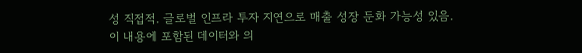성 직접적. 글로벌 인프라 투자 지연으로 매출 성장 둔화 가능성 있음.
이 내용에 포함된 데이터와 의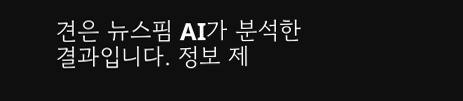견은 뉴스핌 AI가 분석한 결과입니다. 정보 제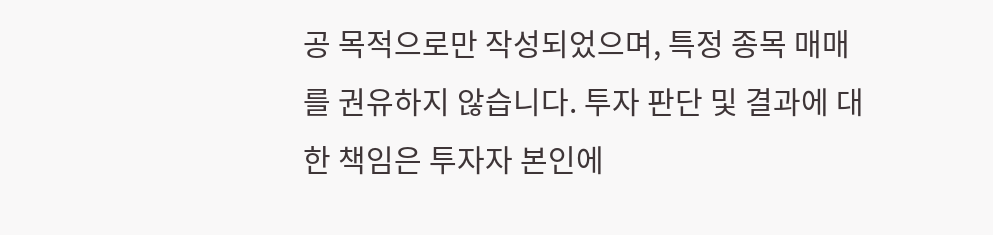공 목적으로만 작성되었으며, 특정 종목 매매를 권유하지 않습니다. 투자 판단 및 결과에 대한 책임은 투자자 본인에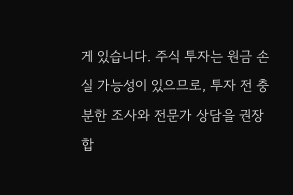게 있습니다. 주식 투자는 원금 손실 가능성이 있으므로, 투자 전 충분한 조사와 전문가 상담을 권장합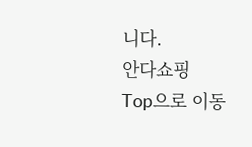니다.
안다쇼핑
Top으로 이동